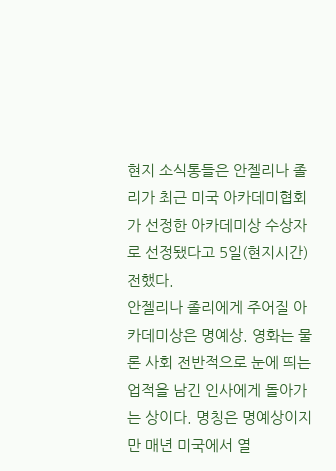현지 소식통들은 안젤리나 졸리가 최근 미국 아카데미협회가 선정한 아카데미상 수상자로 선정됐다고 5일(현지시간) 전했다.
안젤리나 졸리에게 주어질 아카데미상은 명예상. 영화는 물론 사회 전반적으로 눈에 띄는 업적을 남긴 인사에게 돌아가는 상이다. 명칭은 명예상이지만 매년 미국에서 열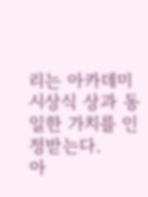리는 아카데미시상식 상과 동일한 가치를 인정받는다.
아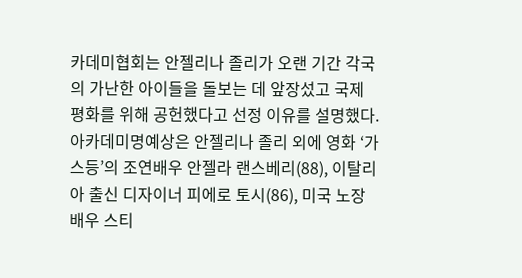카데미협회는 안젤리나 졸리가 오랜 기간 각국의 가난한 아이들을 돌보는 데 앞장섰고 국제 평화를 위해 공헌했다고 선정 이유를 설명했다. 아카데미명예상은 안젤리나 졸리 외에 영화 ‘가스등’의 조연배우 안젤라 랜스베리(88), 이탈리아 출신 디자이너 피에로 토시(86), 미국 노장 배우 스티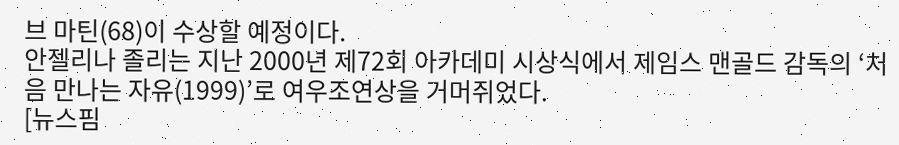브 마틴(68)이 수상할 예정이다.
안젤리나 졸리는 지난 2000년 제72회 아카데미 시상식에서 제임스 맨골드 감독의 ‘처음 만나는 자유(1999)’로 여우조연상을 거머쥐었다.
[뉴스핌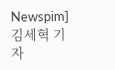Newspim] 김세혁 기자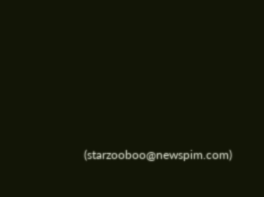(starzooboo@newspim.com)